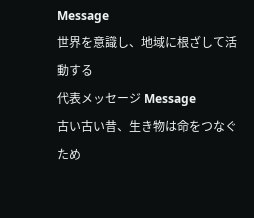Message
世界を意識し、地域に根ざして活動する
代表メッセージ Message
古い古い昔、生き物は命をつなぐため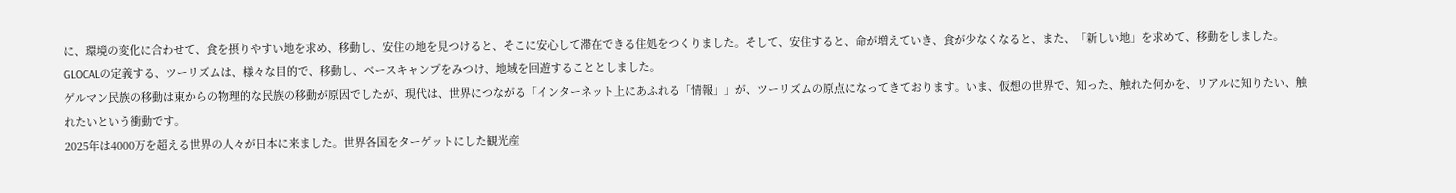に、環境の変化に合わせて、食を摂りやすい地を求め、移動し、安住の地を見つけると、そこに安心して滞在できる住処をつくりました。そして、安住すると、命が増えていき、食が少なくなると、また、「新しい地」を求めて、移動をしました。
GLOCALの定義する、ツーリズムは、様々な目的で、移動し、ベースキャンプをみつけ、地域を回遊することとしました。
ゲルマン民族の移動は東からの物理的な民族の移動が原因でしたが、現代は、世界につながる「インターネット上にあふれる「情報」」が、ツーリズムの原点になってきております。いま、仮想の世界で、知った、触れた何かを、リアルに知りたい、触れたいという衝動です。
2025年は4000万を超える世界の人々が日本に来ました。世界各国をターゲットにした観光産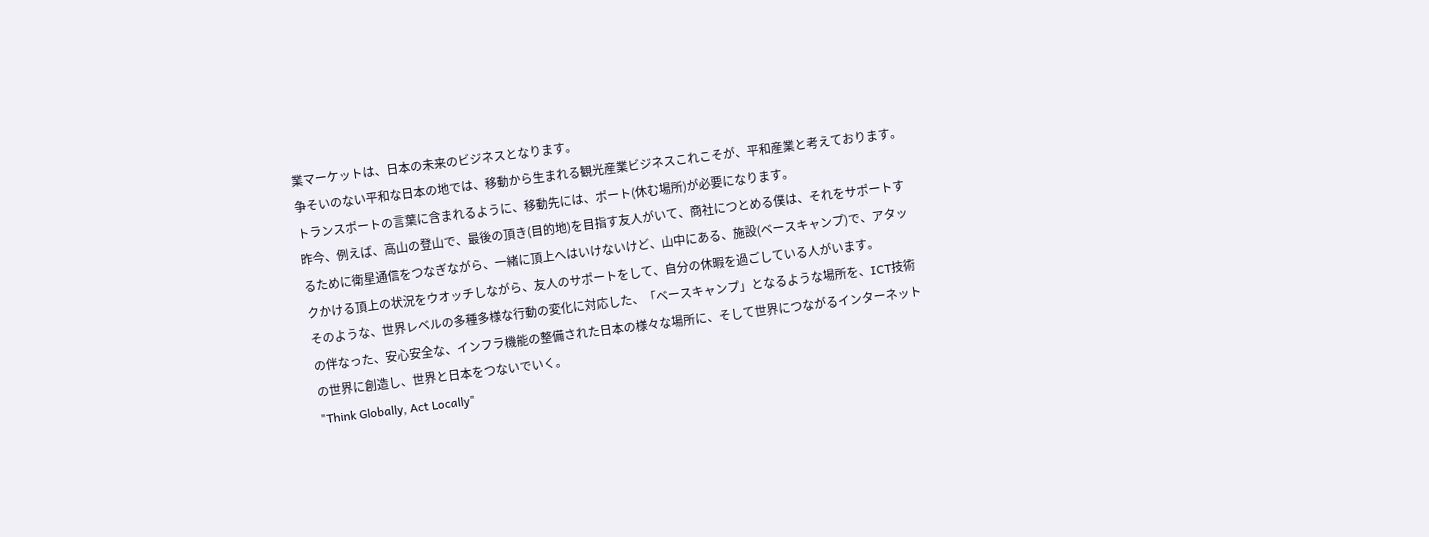業マーケットは、日本の未来のビジネスとなります。
争そいのない平和な日本の地では、移動から生まれる観光産業ビジネスこれこそが、平和産業と考えております。
トランスポートの言葉に含まれるように、移動先には、ポート(休む場所)が必要になります。
昨今、例えば、高山の登山で、最後の頂き(目的地)を目指す友人がいて、商社につとめる僕は、それをサポートするために衛星通信をつなぎながら、一緒に頂上へはいけないけど、山中にある、施設(ベースキャンプ)で、アタックかける頂上の状況をウオッチしながら、友人のサポートをして、自分の休暇を過ごしている人がいます。
そのような、世界レベルの多種多様な行動の変化に対応した、「ベースキャンプ」となるような場所を、ICT技術の伴なった、安心安全な、インフラ機能の整備された日本の様々な場所に、そして世界につながるインターネットの世界に創造し、世界と日本をつないでいく。
"Think Globally, Act Locally"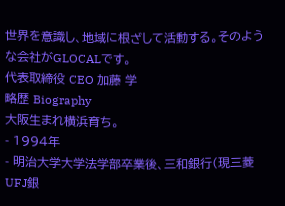世界を意識し、地域に根ざして活動する。そのような会社がGLOCALです。
代表取締役 CEO 加藤 学
略歴 Biography
大阪生まれ横浜育ち。
- 1994年
- 明治大学大学法学部卒業後、三和銀行(現三菱UFJ銀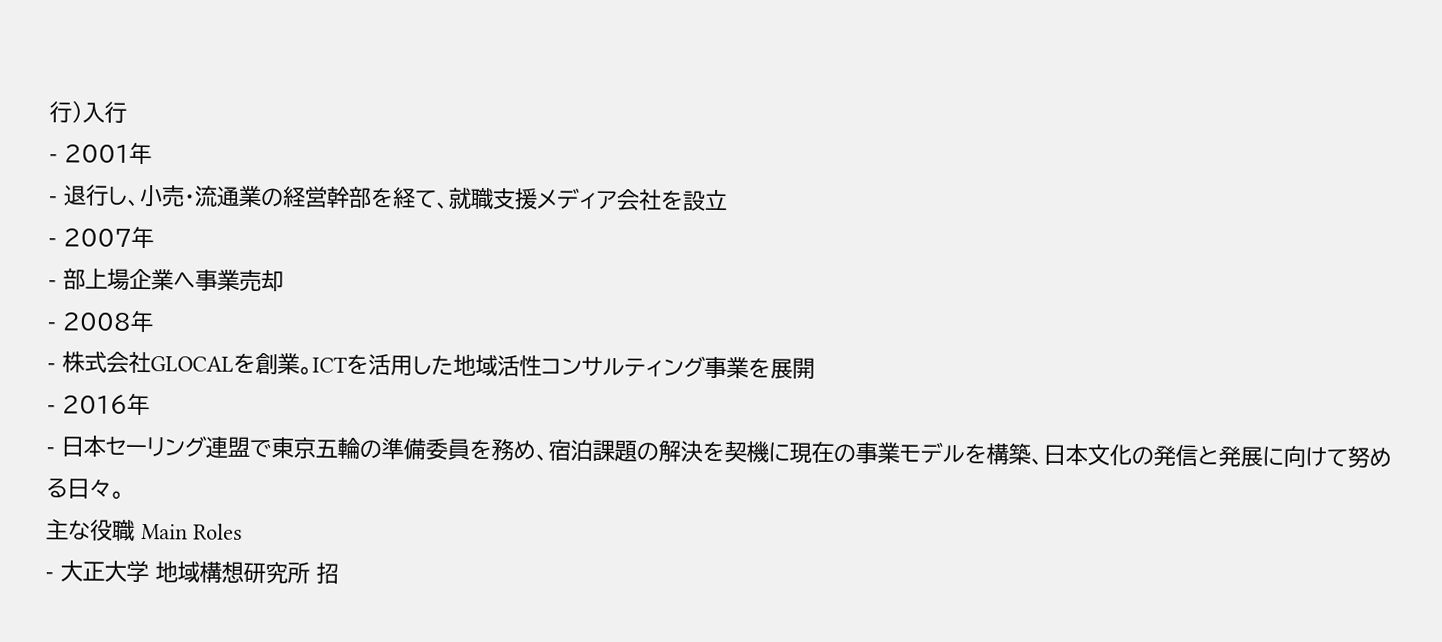行)入行
- 2001年
- 退行し、小売・流通業の経営幹部を経て、就職支援メディア会社を設立
- 2007年
- 部上場企業へ事業売却
- 2008年
- 株式会社GLOCALを創業。ICTを活用した地域活性コンサルティング事業を展開
- 2016年
- 日本セーリング連盟で東京五輪の準備委員を務め、宿泊課題の解決を契機に現在の事業モデルを構築、日本文化の発信と発展に向けて努める日々。
主な役職 Main Roles
- 大正大学 地域構想研究所 招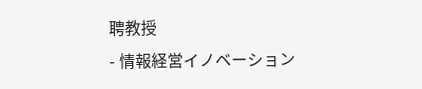聘教授
- 情報経営イノベーション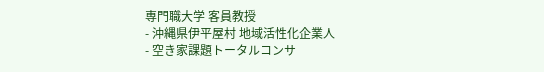専門職大学 客員教授
- 沖縄県伊平屋村 地域活性化企業人
- 空き家課題トータルコンサ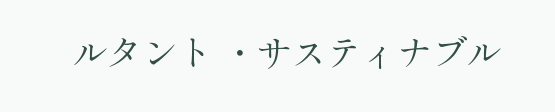ルタント ・サスティナブル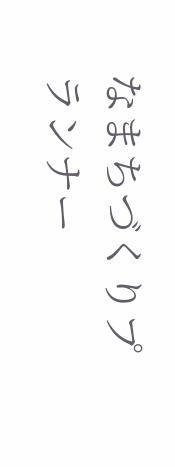なまちづくりプランナー